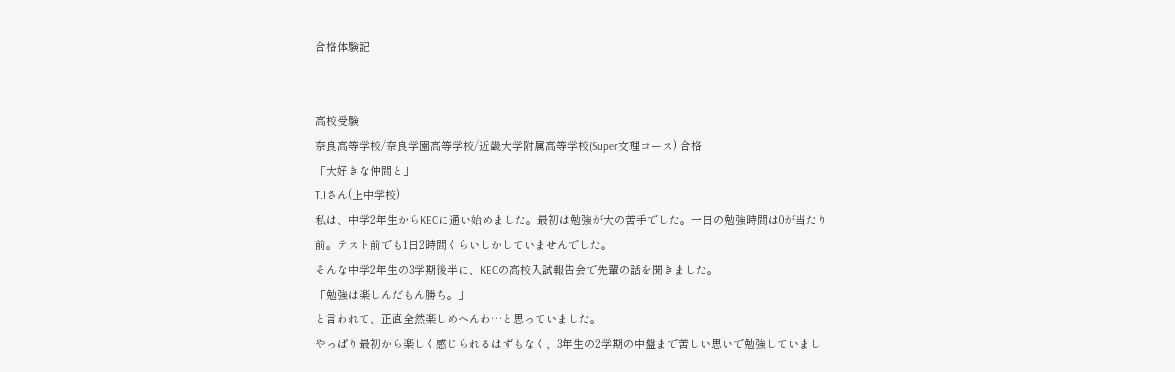合格体験記


高校受験
奈良高等学校/奈良学園高等学校/近畿大学附属高等学校(Super文理コース) 合格
「大好きな仲間と」
T.Iさん(上中学校)
私は、中学2年生からKECに通い始めました。最初は勉強が大の苦手でした。一日の勉強時間は0が当たり前。テスト前でも1日2時間くらいしかしていませんでした。
そんな中学2年生の3学期後半に、KECの高校入試報告会で先輩の話を聞きました。
「勉強は楽しんだもん勝ち。」
と言われて、正直全然楽しめへんわ…と思っていました。
やっぱり最初から楽しく感じられるはずもなく、3年生の2学期の中盤まで苦しい思いで勉強していまし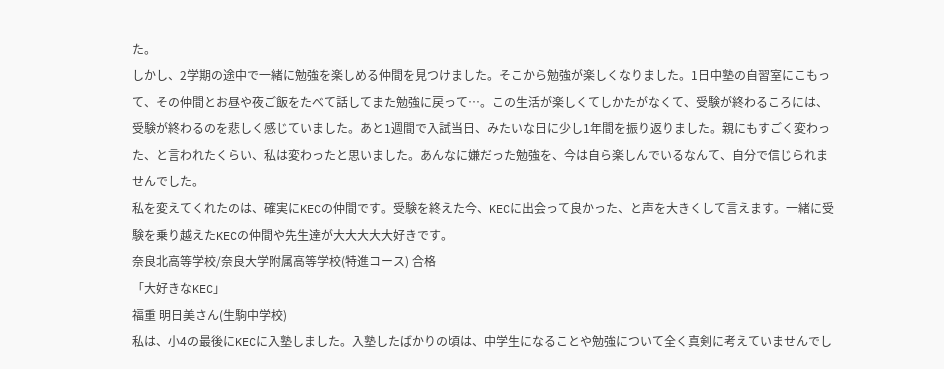た。
しかし、2学期の途中で一緒に勉強を楽しめる仲間を見つけました。そこから勉強が楽しくなりました。1日中塾の自習室にこもって、その仲間とお昼や夜ご飯をたべて話してまた勉強に戻って…。この生活が楽しくてしかたがなくて、受験が終わるころには、受験が終わるのを悲しく感じていました。あと1週間で入試当日、みたいな日に少し1年間を振り返りました。親にもすごく変わった、と言われたくらい、私は変わったと思いました。あんなに嫌だった勉強を、今は自ら楽しんでいるなんて、自分で信じられませんでした。
私を変えてくれたのは、確実にKECの仲間です。受験を終えた今、KECに出会って良かった、と声を大きくして言えます。一緒に受験を乗り越えたKECの仲間や先生達が大大大大大好きです。
奈良北高等学校/奈良大学附属高等学校(特進コース) 合格
「大好きなKEC」
福重 明日美さん(生駒中学校)
私は、小4の最後にKECに入塾しました。入塾したばかりの頃は、中学生になることや勉強について全く真剣に考えていませんでし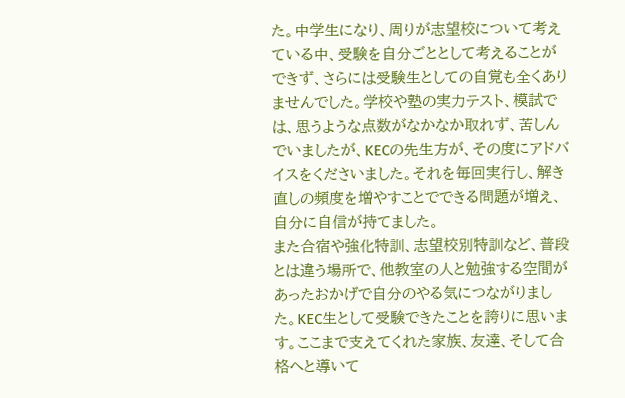た。中学生になり、周りが志望校について考えている中、受験を自分ごととして考えることができず、さらには受験生としての自覚も全くありませんでした。学校や塾の実力テスト、模試では、思うような点数がなかなか取れず、苦しんでいましたが、KECの先生方が、その度にアドバイスをくださいました。それを毎回実行し、解き直しの頻度を増やすことでできる問題が増え、自分に自信が持てました。
また合宿や強化特訓、志望校別特訓など、普段とは違う場所で、他教室の人と勉強する空間があったおかげで自分のやる気につながりました。KEC生として受験できたことを誇りに思います。ここまで支えてくれた家族、友達、そして合格へと導いて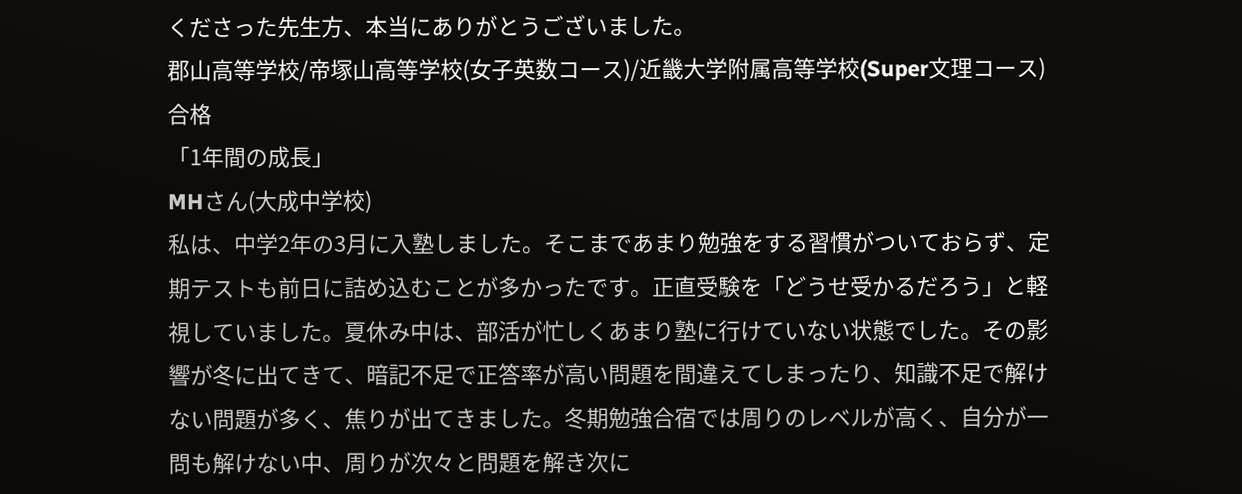くださった先生方、本当にありがとうございました。
郡山高等学校/帝塚山高等学校(女子英数コース)/近畿大学附属高等学校(Super文理コース) 合格
「1年間の成長」
MHさん(大成中学校)
私は、中学2年の3月に入塾しました。そこまであまり勉強をする習慣がついておらず、定期テストも前日に詰め込むことが多かったです。正直受験を「どうせ受かるだろう」と軽視していました。夏休み中は、部活が忙しくあまり塾に行けていない状態でした。その影響が冬に出てきて、暗記不足で正答率が高い問題を間違えてしまったり、知識不足で解けない問題が多く、焦りが出てきました。冬期勉強合宿では周りのレベルが高く、自分が一問も解けない中、周りが次々と問題を解き次に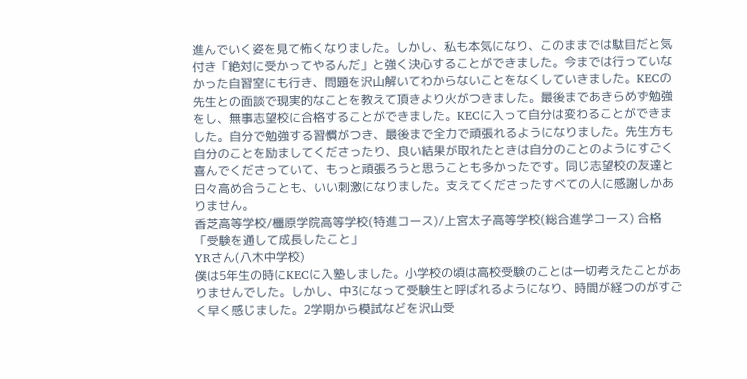進んでいく姿を見て怖くなりました。しかし、私も本気になり、このままでは駄目だと気付き「絶対に受かってやるんだ」と強く決心することができました。今までは行っていなかった自習室にも行き、問題を沢山解いてわからないことをなくしていきました。KECの先生との面談で現実的なことを教えて頂きより火がつきました。最後まであきらめず勉強をし、無事志望校に合格することができました。KECに入って自分は変わることができました。自分で勉強する習慣がつき、最後まで全力で頑張れるようになりました。先生方も自分のことを励ましてくださったり、良い結果が取れたときは自分のことのようにすごく喜んでくださっていて、もっと頑張ろうと思うことも多かったです。同じ志望校の友達と日々高め合うことも、いい刺激になりました。支えてくださったすべての人に感謝しかありません。
香芝高等学校/橿原学院高等学校(特進コース)/上宮太子高等学校(総合進学コース) 合格
「受験を通して成長したこと」
YRさん(八木中学校)
僕は5年生の時にKECに入塾しました。小学校の頃は高校受験のことは一切考えたことがありませんでした。しかし、中3になって受験生と呼ばれるようになり、時間が経つのがすごく早く感じました。2学期から模試などを沢山受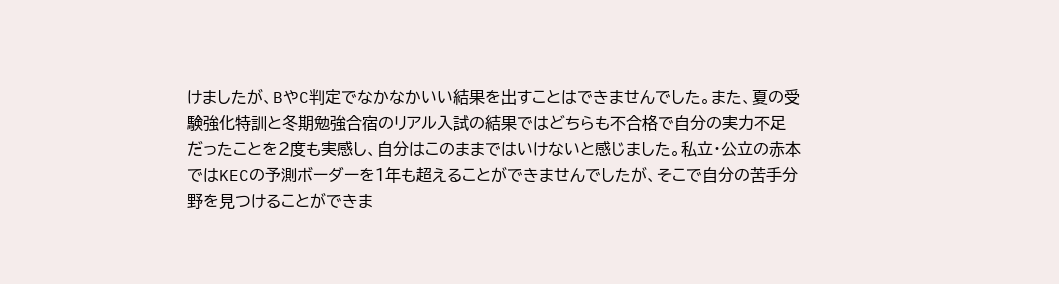けましたが、BやC判定でなかなかいい結果を出すことはできませんでした。また、夏の受験強化特訓と冬期勉強合宿のリアル入試の結果ではどちらも不合格で自分の実力不足だったことを2度も実感し、自分はこのままではいけないと感じました。私立・公立の赤本ではKECの予測ボーダーを1年も超えることができませんでしたが、そこで自分の苦手分野を見つけることができま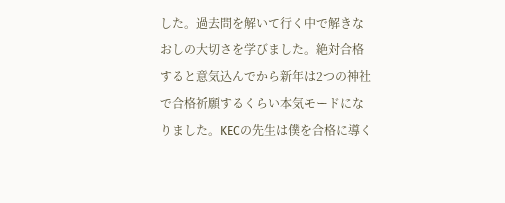した。過去問を解いて行く中で解きなおしの大切さを学びました。絶対合格すると意気込んでから新年は2つの神社で合格祈願するくらい本気モードになりました。KECの先生は僕を合格に導く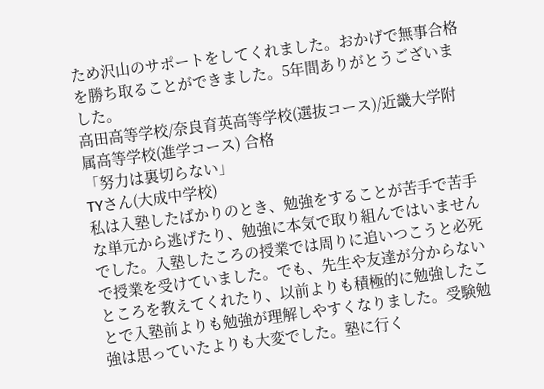ため沢山のサポートをしてくれました。おかげで無事合格を勝ち取ることができました。5年間ありがとうございました。
高田高等学校/奈良育英高等学校(選抜コース)/近畿大学附属高等学校(進学コース) 合格
「努力は裏切らない」
TYさん(大成中学校)
私は入塾したばかりのとき、勉強をすることが苦手で苦手な単元から逃げたり、勉強に本気で取り組んではいませんでした。入塾したころの授業では周りに追いつこうと必死で授業を受けていました。でも、先生や友達が分からないところを教えてくれたり、以前よりも積極的に勉強したことで入塾前よりも勉強が理解しやすくなりました。受験勉強は思っていたよりも大変でした。塾に行く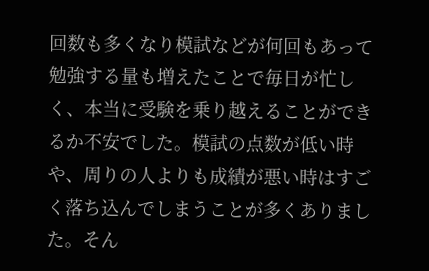回数も多くなり模試などが何回もあって勉強する量も増えたことで毎日が忙しく、本当に受験を乗り越えることができるか不安でした。模試の点数が低い時や、周りの人よりも成績が悪い時はすごく落ち込んでしまうことが多くありました。そん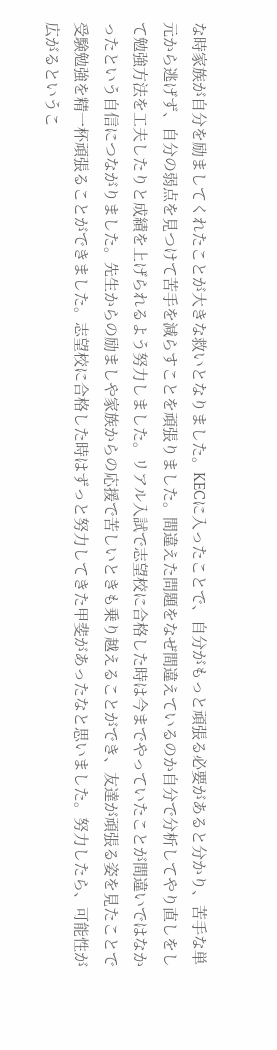な時家族が自分を励ましてくれたことが大きな救いとなりました。KECに入ったことで、自分がもっと頑張る必要があると分かり、苦手な単元から逃げず、自分の弱点を見つけて苦手を減らすことを頑張りました。間違えた問題をなぜ間違えているのか自分で分析してやり直しをして勉強方法を工夫したりと成績を上げられるよう努力しました。リアル入試で志望校に合格した時は今までやっていたことが間違いではなかったという自信につながりました。先生からの励ましや家族からの応援で苦しいときも乗り越えることができ、友達が頑張る姿を見たことで受験勉強を精一杯頑張ることができました。志望校に合格した時はずっと努力してきた甲斐があったなと思いました。努力したら、可能性が広がるというこ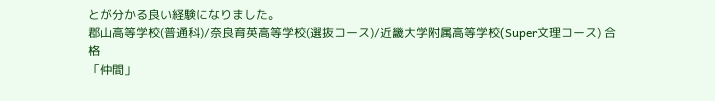とが分かる良い経験になりました。
郡山高等学校(普通科)/奈良育英高等学校(選抜コース)/近畿大学附属高等学校(Super文理コース) 合格
「仲間」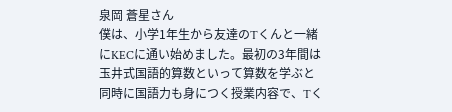泉岡 蒼星さん
僕は、小学1年生から友達のTくんと一緒にKECに通い始めました。最初の3年間は玉井式国語的算数といって算数を学ぶと同時に国語力も身につく授業内容で、Tく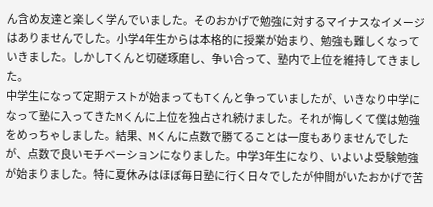ん含め友達と楽しく学んでいました。そのおかげで勉強に対するマイナスなイメージはありませんでした。小学4年生からは本格的に授業が始まり、勉強も難しくなっていきました。しかしTくんと切磋琢磨し、争い合って、塾内で上位を維持してきました。
中学生になって定期テストが始まってもTくんと争っていましたが、いきなり中学になって塾に入ってきたMくんに上位を独占され続けました。それが悔しくて僕は勉強をめっちゃしました。結果、Mくんに点数で勝てることは一度もありませんでしたが、点数で良いモチベーションになりました。中学3年生になり、いよいよ受験勉強が始まりました。特に夏休みはほぼ毎日塾に行く日々でしたが仲間がいたおかげで苦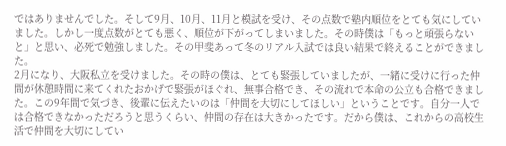ではありませんでした。そして9月、10月、11月と模試を受け、その点数で塾内順位をとても気にしていました。しかし一度点数がとても悪く、順位が下がってしまいました。その時僕は「もっと頑張らないと」と思い、必死で勉強しました。その甲斐あって冬のリアル入試では良い結果で終えることができました。
2月になり、大阪私立を受けました。その時の僕は、とても緊張していましたが、一緒に受けに行った仲間が休憩時間に来てくれたおかげで緊張がほぐれ、無事合格でき、その流れで本命の公立も合格できました。この9年間で気づき、後輩に伝えたいのは「仲間を大切にしてほしい」ということです。自分一人では合格できなかっただろうと思うくらい、仲間の存在は大きかったです。だから僕は、これからの高校生活で仲間を大切にしてい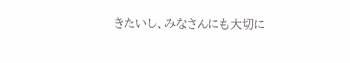きたいし、みなさんにも大切に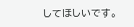してほしいです。